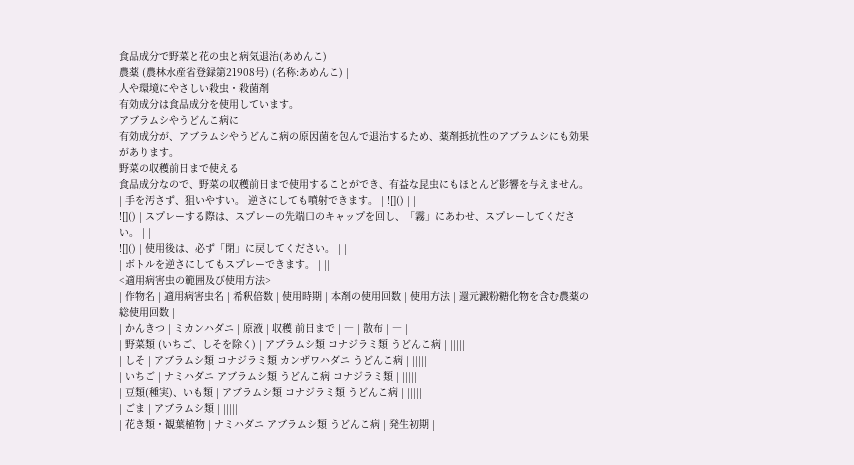食品成分で野菜と花の虫と病気退治(あめんこ)
農薬 (農林水産省登録第21908号) (名称:あめんこ) |
人や環境にやさしい殺虫・殺菌剤
有効成分は食品成分を使用しています。
アブラムシやうどんこ病に
有効成分が、アブラムシやうどんこ病の原因菌を包んで退治するため、薬剤抵抗性のアブラムシにも効果があります。
野菜の収穫前日まで使える
食品成分なので、野菜の収穫前日まで使用することができ、有益な昆虫にもほとんど影響を与えません。
| 手を汚さず、狙いやすい。 逆さにしても噴射できます。 | ![]() | |
![]() | スプレーする際は、スプレーの先端口のキャップを回し、「霧」にあわせ、スプレーしてください。 | |
![]() | 使用後は、必ず「閉」に戻してください。 | |
| ボトルを逆さにしてもスプレーできます。 | ||
<適用病害虫の範囲及び使用方法>
| 作物名 | 適用病害虫名 | 希釈倍数 | 使用時期 | 本剤の使用回数 | 使用方法 | 還元澱粉糖化物を含む農薬の総使用回数 |
| かんきつ | ミカンハダニ | 原液 | 収穫 前日まで | ― | 散布 | ― |
| 野菜類 (いちご、しそを除く) | アブラムシ類 コナジラミ類 うどんこ病 | |||||
| しそ | アブラムシ類 コナジラミ類 カンザワハダニ うどんこ病 | |||||
| いちご | ナミハダニ アブラムシ類 うどんこ病 コナジラミ類 | |||||
| 豆類(種実)、いも類 | アブラムシ類 コナジラミ類 うどんこ病 | |||||
| ごま | アブラムシ類 | |||||
| 花き類・観葉植物 | ナミハダニ アブラムシ類 うどんこ病 | 発生初期 |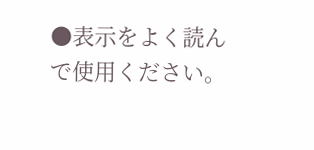●表示をよく読んで使用ください。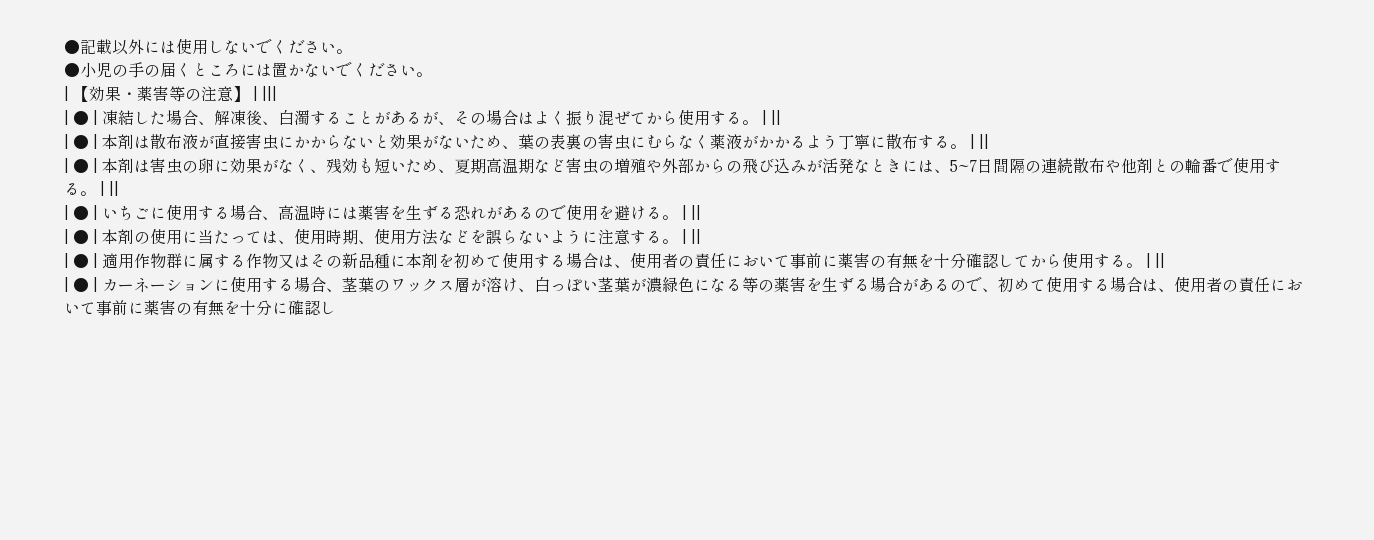●記載以外には使用しないでください。
●小児の手の届くところには置かないでください。
| 【効果・薬害等の注意】 | |||
| ● | 凍結した場合、解凍後、白濁することがあるが、その場合はよく振り混ぜてから使用する。 | ||
| ● | 本剤は散布液が直接害虫にかからないと効果がないため、葉の表裏の害虫にむらなく薬液がかかるよう丁寧に散布する。 | ||
| ● | 本剤は害虫の卵に効果がなく、残効も短いため、夏期高温期など害虫の増殖や外部からの飛び込みが活発なときには、5~7日間隔の連続散布や他剤との輪番で使用する。 | ||
| ● | いちごに使用する場合、高温時には薬害を生ずる恐れがあるので使用を避ける。 | ||
| ● | 本剤の使用に当たっては、使用時期、使用方法などを誤らないように注意する。 | ||
| ● | 適用作物群に属する作物又はその新品種に本剤を初めて使用する場合は、使用者の責任において事前に薬害の有無を十分確認してから使用する。 | ||
| ● | カーネーションに使用する場合、茎葉のワックス層が溶け、白っぽい茎葉が濃緑色になる等の薬害を生ずる場合があるので、初めて使用する場合は、使用者の責任において事前に薬害の有無を十分に確認し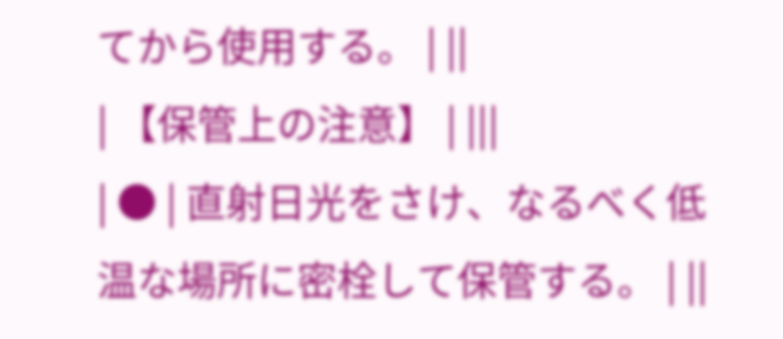てから使用する。 | ||
| 【保管上の注意】 | |||
| ● | 直射日光をさけ、なるべく低温な場所に密栓して保管する。 | ||